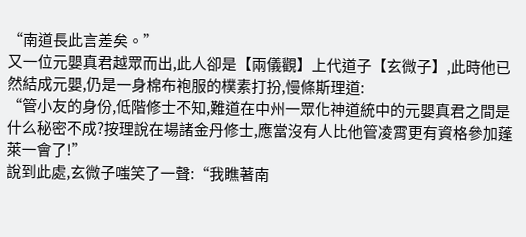“南道長此言差矣。”
又一位元嬰真君越眾而出,此人卻是【兩儀觀】上代道子【玄微子】,此時他已然結成元嬰,仍是一身棉布袍服的樸素打扮,慢條斯理道:
“管小友的身份,低階修士不知,難道在中州一眾化神道統中的元嬰真君之間是什么秘密不成?按理說在場諸金丹修士,應當沒有人比他管凌霄更有資格參加蓬萊一會了!”
說到此處,玄微子嗤笑了一聲:“我瞧著南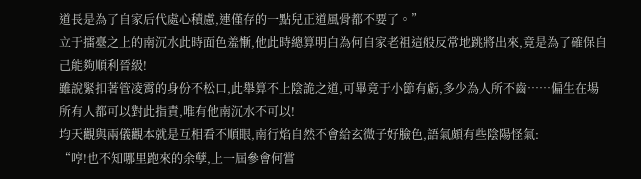道長是為了自家后代處心積慮,連僅存的一點兒正道風骨都不要了。”
立于擂臺之上的南沉水此時面色羞慚,他此時總算明白為何自家老祖這般反常地跳將出來,竟是為了確保自己能夠順利晉級!
雖說緊扣著管凌霄的身份不松口,此舉算不上陰詭之道,可畢竟于小節有虧,多少為人所不齒……偏生在場所有人都可以對此指責,唯有他南沉水不可以!
均天觀與兩儀觀本就是互相看不順眼,南行焰自然不會給玄微子好臉色,語氣頗有些陰陽怪氣:
“哼!也不知哪里跑來的余孽,上一屆參會何嘗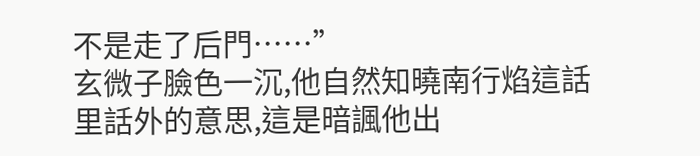不是走了后門……”
玄微子臉色一沉,他自然知曉南行焰這話里話外的意思,這是暗諷他出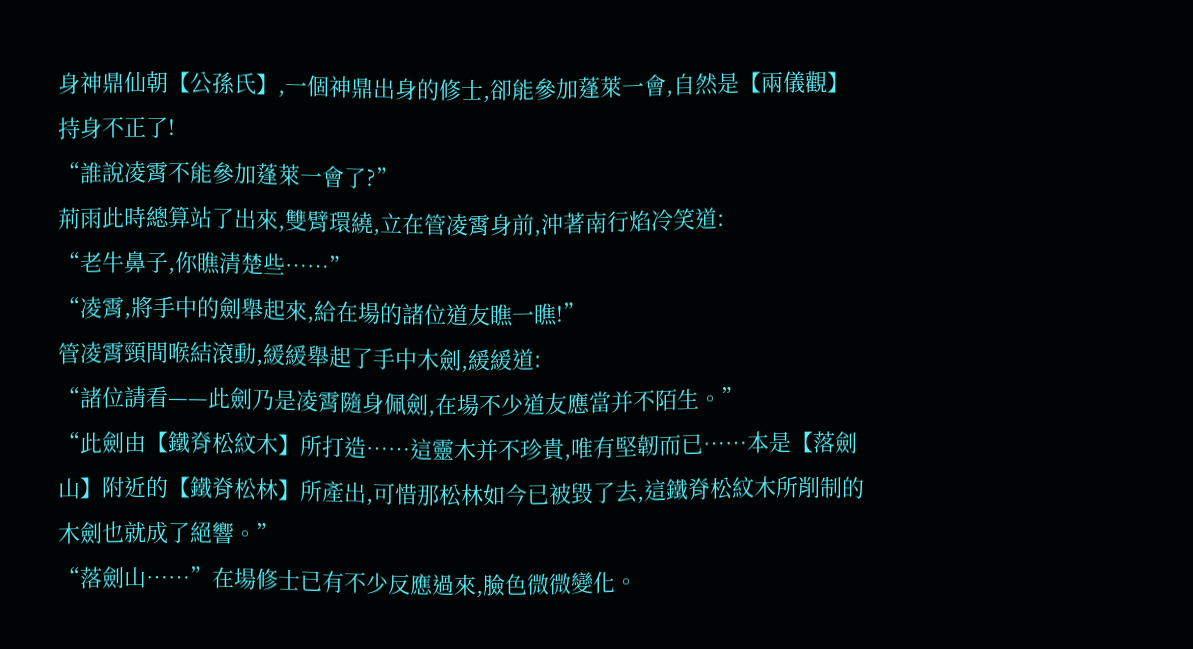身神鼎仙朝【公孫氏】,一個神鼎出身的修士,卻能參加蓬萊一會,自然是【兩儀觀】持身不正了!
“誰說凌霄不能參加蓬萊一會了?”
荊雨此時總算站了出來,雙臂環繞,立在管凌霄身前,沖著南行焰冷笑道:
“老牛鼻子,你瞧清楚些……”
“凌霄,將手中的劍舉起來,給在場的諸位道友瞧一瞧!”
管凌霄頸間喉結滾動,緩緩舉起了手中木劍,緩緩道:
“諸位請看——此劍乃是凌霄隨身佩劍,在場不少道友應當并不陌生。”
“此劍由【鐵脊松紋木】所打造……這靈木并不珍貴,唯有堅韌而已……本是【落劍山】附近的【鐵脊松林】所產出,可惜那松林如今已被毀了去,這鐵脊松紋木所削制的木劍也就成了絕響。”
“落劍山……”在場修士已有不少反應過來,臉色微微變化。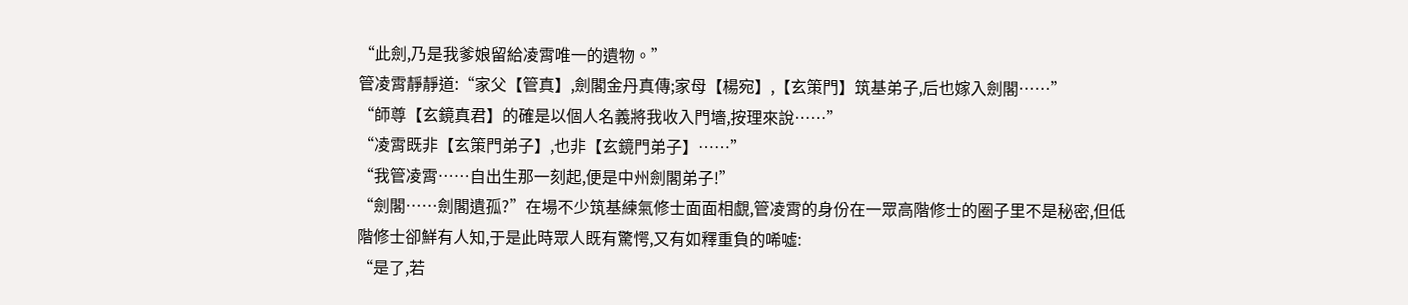“此劍,乃是我爹娘留給凌霄唯一的遺物。”
管凌霄靜靜道:“家父【管真】,劍閣金丹真傳;家母【楊宛】,【玄策門】筑基弟子,后也嫁入劍閣……”
“師尊【玄鏡真君】的確是以個人名義將我收入門墻,按理來說……”
“凌霄既非【玄策門弟子】,也非【玄鏡門弟子】……”
“我管凌霄……自出生那一刻起,便是中州劍閣弟子!”
“劍閣……劍閣遺孤?”在場不少筑基練氣修士面面相覷,管凌霄的身份在一眾高階修士的圈子里不是秘密,但低階修士卻鮮有人知,于是此時眾人既有驚愕,又有如釋重負的唏噓:
“是了,若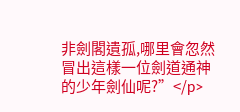非劍閣遺孤,哪里會忽然冒出這樣一位劍道通神的少年劍仙呢?”</p>